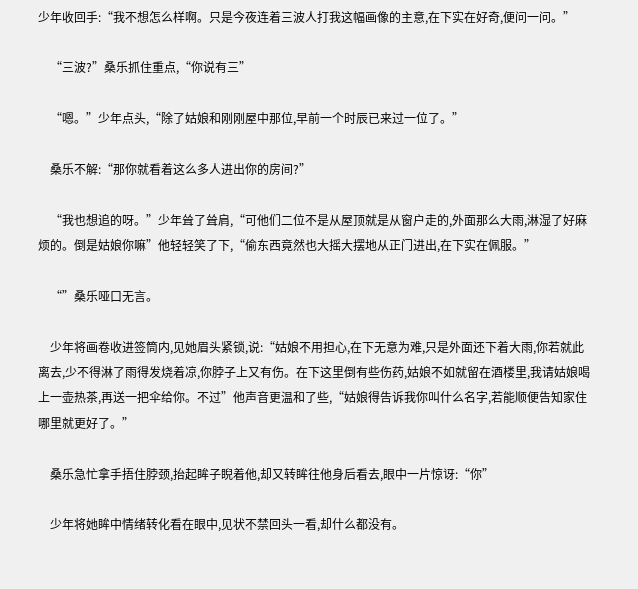少年收回手:“我不想怎么样啊。只是今夜连着三波人打我这幅画像的主意,在下实在好奇,便问一问。”

    “三波?”桑乐抓住重点,“你说有三”

    “嗯。”少年点头,“除了姑娘和刚刚屋中那位,早前一个时辰已来过一位了。”

    桑乐不解:“那你就看着这么多人进出你的房间?”

    “我也想追的呀。”少年耸了耸肩,“可他们二位不是从屋顶就是从窗户走的,外面那么大雨,淋湿了好麻烦的。倒是姑娘你嘛”他轻轻笑了下,“偷东西竟然也大摇大摆地从正门进出,在下实在佩服。”

    “”桑乐哑口无言。

    少年将画卷收进签筒内,见她眉头紧锁,说:“姑娘不用担心,在下无意为难,只是外面还下着大雨,你若就此离去,少不得淋了雨得发烧着凉,你脖子上又有伤。在下这里倒有些伤药,姑娘不如就留在酒楼里,我请姑娘喝上一壶热茶,再送一把伞给你。不过”他声音更温和了些,“姑娘得告诉我你叫什么名字,若能顺便告知家住哪里就更好了。”

    桑乐急忙拿手捂住脖颈,抬起眸子睨着他,却又转眸往他身后看去,眼中一片惊讶:“你”

    少年将她眸中情绪转化看在眼中,见状不禁回头一看,却什么都没有。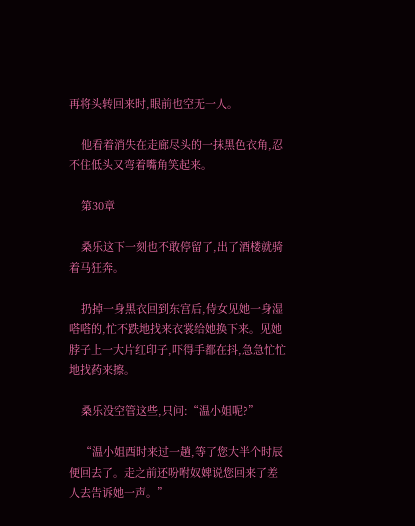再将头转回来时,眼前也空无一人。

    他看着消失在走廊尽头的一抹黑色衣角,忍不住低头又弯着嘴角笑起来。

    第30章

    桑乐这下一刻也不敢停留了,出了酒楼就骑着马狂奔。

    扔掉一身黑衣回到东宫后,侍女见她一身湿嗒嗒的,忙不跌地找来衣裳给她换下来。见她脖子上一大片红印子,吓得手都在抖,急急忙忙地找药来擦。

    桑乐没空管这些,只问:“温小姐呢?”

    “温小姐酉时来过一趟,等了您大半个时辰便回去了。走之前还吩咐奴婢说您回来了差人去告诉她一声。”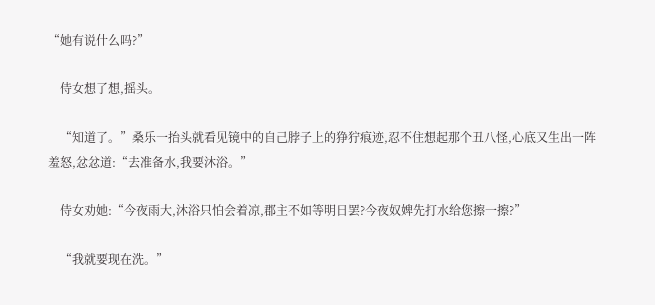“她有说什么吗?”

    侍女想了想,摇头。

    “知道了。”桑乐一抬头就看见镜中的自己脖子上的狰狞痕迹,忍不住想起那个丑八怪,心底又生出一阵羞怒,忿忿道:“去准备水,我要沐浴。”

    侍女劝她:“今夜雨大,沐浴只怕会着凉,郡主不如等明日罢?今夜奴婢先打水给您擦一擦?”

    “我就要现在洗。”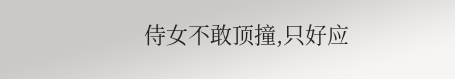侍女不敢顶撞,只好应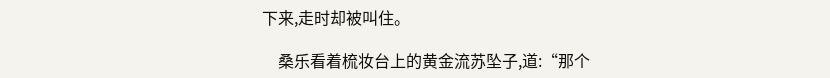下来,走时却被叫住。

    桑乐看着梳妆台上的黄金流苏坠子,道:“那个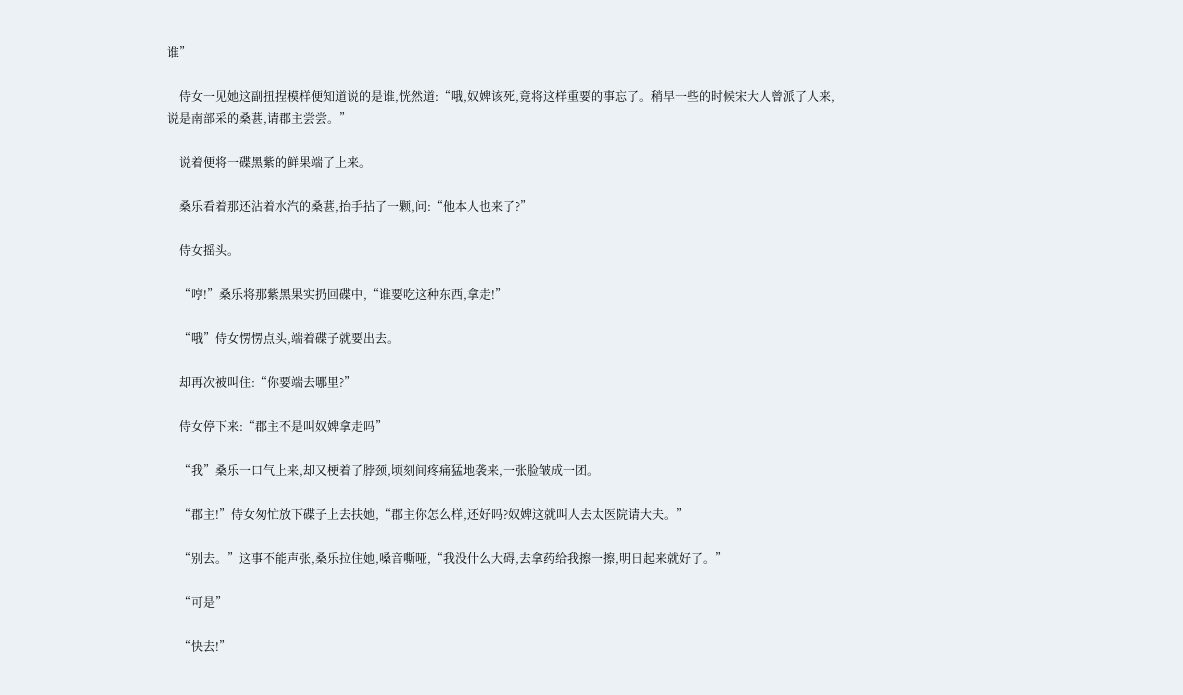谁”

    侍女一见她这副扭捏模样便知道说的是谁,恍然道:“哦,奴婢该死,竟将这样重要的事忘了。稍早一些的时候宋大人曾派了人来,说是南部采的桑葚,请郡主尝尝。”

    说着便将一碟黑紫的鲜果端了上来。

    桑乐看着那还沾着水汽的桑葚,抬手拈了一颗,问:“他本人也来了?”

    侍女摇头。

    “哼!”桑乐将那紫黑果实扔回碟中,“谁要吃这种东西,拿走!”

    “哦”侍女愣愣点头,端着碟子就要出去。

    却再次被叫住:“你要端去哪里?”

    侍女停下来:“郡主不是叫奴婢拿走吗”

    “我”桑乐一口气上来,却又梗着了脖颈,顷刻间疼痛猛地袭来,一张脸皱成一团。

    “郡主!”侍女匆忙放下碟子上去扶她,“郡主你怎么样,还好吗?奴婢这就叫人去太医院请大夫。”

    “别去。”这事不能声张,桑乐拉住她,嗓音嘶哑,“我没什么大碍,去拿药给我擦一擦,明日起来就好了。”

    “可是”

    “快去!”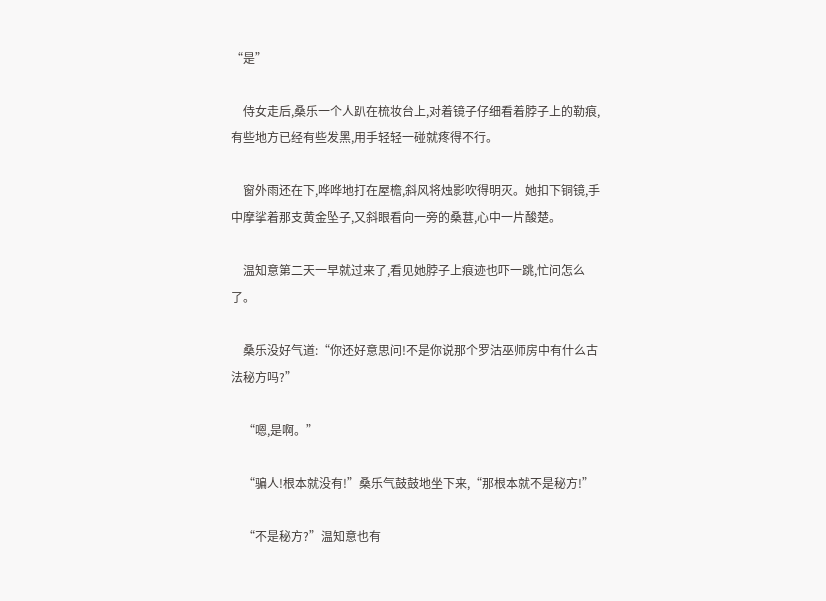“是”

    侍女走后,桑乐一个人趴在梳妆台上,对着镜子仔细看着脖子上的勒痕,有些地方已经有些发黑,用手轻轻一碰就疼得不行。

    窗外雨还在下,哗哗地打在屋檐,斜风将烛影吹得明灭。她扣下铜镜,手中摩挲着那支黄金坠子,又斜眼看向一旁的桑葚,心中一片酸楚。

    温知意第二天一早就过来了,看见她脖子上痕迹也吓一跳,忙问怎么了。

    桑乐没好气道:“你还好意思问!不是你说那个罗沽巫师房中有什么古法秘方吗?”

    “嗯,是啊。”

    “骗人!根本就没有!”桑乐气鼓鼓地坐下来,“那根本就不是秘方!”

    “不是秘方?”温知意也有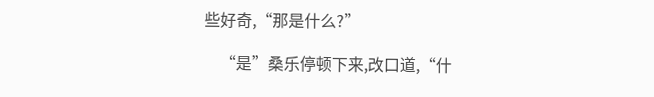些好奇,“那是什么?”

    “是”桑乐停顿下来,改口道,“什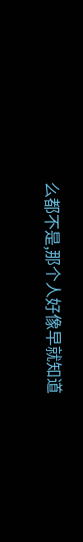么都不是,那个人好像早就知道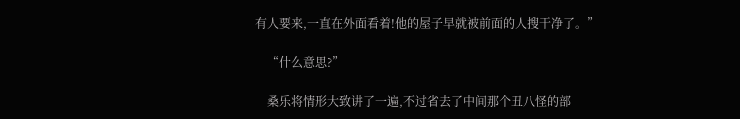有人要来,一直在外面看着!他的屋子早就被前面的人搜干净了。”

    “什么意思?”

    桑乐将情形大致讲了一遍,不过省去了中间那个丑八怪的部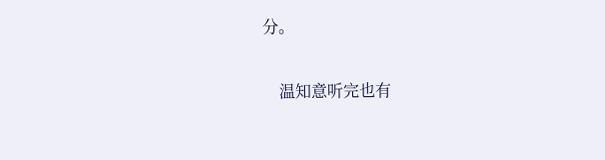分。

    温知意听完也有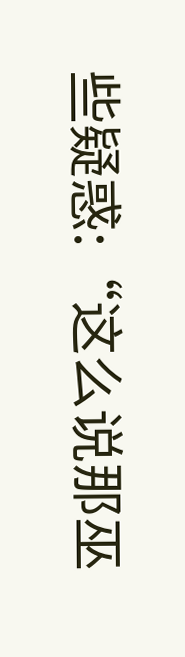些疑惑:“这么说那巫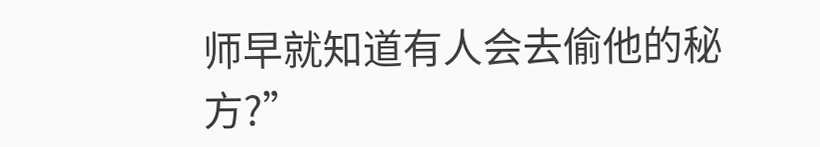师早就知道有人会去偷他的秘方?”